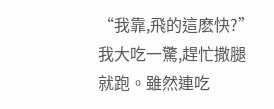“我靠,飛的這麽快?”
我大吃一驚,趕忙撒腿就跑。雖然連吃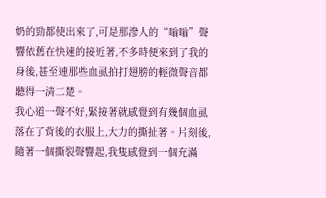奶的勁都使出來了,可是那滲人的“嗡嗡”聲響依舊在快速的接近著,不多時便來到了我的身後,甚至連那些血虱拍打翅膀的輕微聲音都聽得一清二楚。
我心道一聲不好,緊接著就感覺到有幾個血虱落在了背後的衣服上,大力的撕扯著。片刻後,隨著一個撕裂聲響起,我隻感覺到一個充滿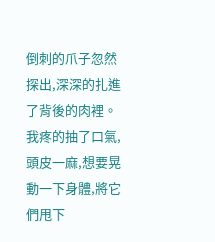倒刺的爪子忽然探出,深深的扎進了背後的肉裡。
我疼的抽了口氣,頭皮一麻,想要晃動一下身體,將它們甩下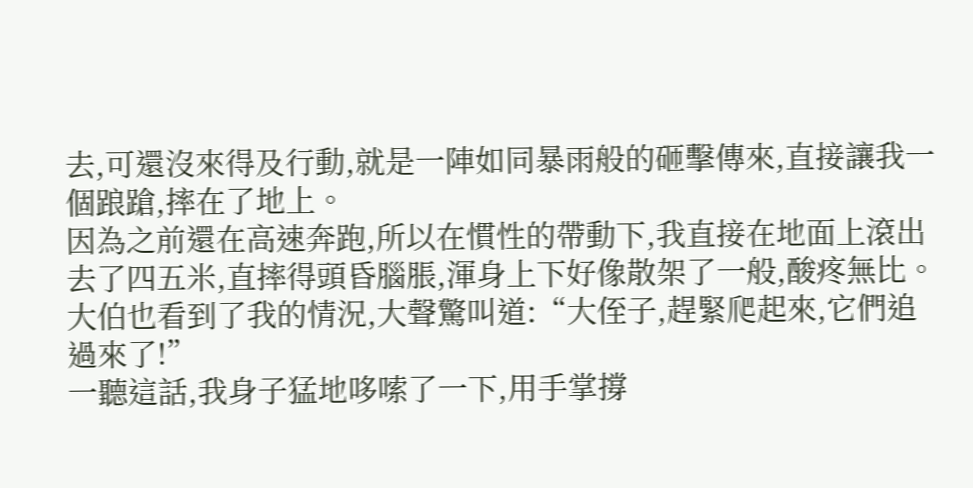去,可還沒來得及行動,就是一陣如同暴雨般的砸擊傳來,直接讓我一個踉蹌,摔在了地上。
因為之前還在高速奔跑,所以在慣性的帶動下,我直接在地面上滾出去了四五米,直摔得頭昏腦脹,渾身上下好像散架了一般,酸疼無比。
大伯也看到了我的情況,大聲驚叫道:“大侄子,趕緊爬起來,它們追過來了!”
一聽這話,我身子猛地哆嗦了一下,用手掌撐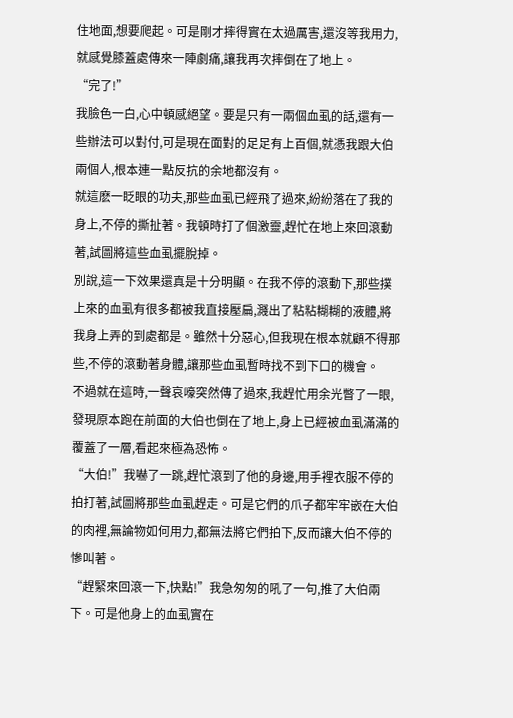住地面,想要爬起。可是剛才摔得實在太過厲害,還沒等我用力,就感覺膝蓋處傳來一陣劇痛,讓我再次摔倒在了地上。
“完了!”
我臉色一白,心中頓感絕望。要是只有一兩個血虱的話,還有一些辦法可以對付,可是現在面對的足足有上百個,就憑我跟大伯兩個人,根本連一點反抗的余地都沒有。
就這麽一眨眼的功夫,那些血虱已經飛了過來,紛紛落在了我的身上,不停的撕扯著。我頓時打了個激靈,趕忙在地上來回滾動著,試圖將這些血虱擺脫掉。
別說,這一下效果還真是十分明顯。在我不停的滾動下,那些撲上來的血虱有很多都被我直接壓扁,濺出了粘粘糊糊的液體,將我身上弄的到處都是。雖然十分惡心,但我現在根本就顧不得那些,不停的滾動著身體,讓那些血虱暫時找不到下口的機會。
不過就在這時,一聲哀嚎突然傳了過來,我趕忙用余光瞥了一眼,發現原本跑在前面的大伯也倒在了地上,身上已經被血虱滿滿的覆蓋了一層,看起來極為恐怖。
“大伯!”我嚇了一跳,趕忙滾到了他的身邊,用手裡衣服不停的拍打著,試圖將那些血虱趕走。可是它們的爪子都牢牢嵌在大伯的肉裡,無論物如何用力,都無法將它們拍下,反而讓大伯不停的慘叫著。
“趕緊來回滾一下,快點!”我急匆匆的吼了一句,推了大伯兩下。可是他身上的血虱實在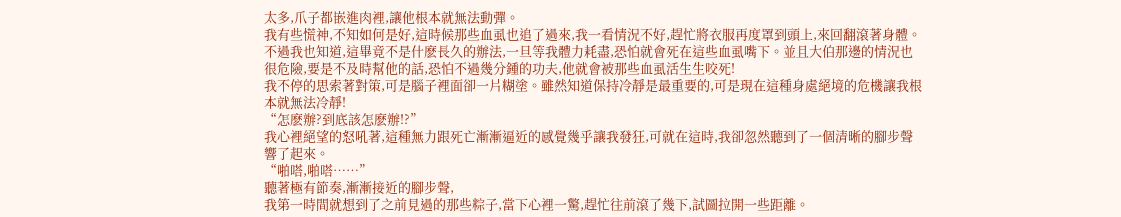太多,爪子都嵌進肉裡,讓他根本就無法動彈。
我有些慌神,不知如何是好,這時候那些血虱也追了過來,我一看情況不好,趕忙將衣服再度罩到頭上,來回翻滾著身體。
不過我也知道,這畢竟不是什麽長久的辦法,一旦等我體力耗盡,恐怕就會死在這些血虱嘴下。並且大伯那邊的情況也很危險,要是不及時幫他的話,恐怕不過幾分鍾的功夫,他就會被那些血虱活生生咬死!
我不停的思索著對策,可是腦子裡面卻一片糊塗。雖然知道保持冷靜是最重要的,可是現在這種身處絕境的危機讓我根本就無法冷靜!
“怎麽辦?到底該怎麽辦!?”
我心裡絕望的怒吼著,這種無力跟死亡漸漸逼近的感覺幾乎讓我發狂,可就在這時,我卻忽然聽到了一個清晰的腳步聲響了起來。
“啪嗒,啪嗒……”
聽著極有節奏,漸漸接近的腳步聲,
我第一時間就想到了之前見過的那些粽子,當下心裡一驚,趕忙往前滾了幾下,試圖拉開一些距離。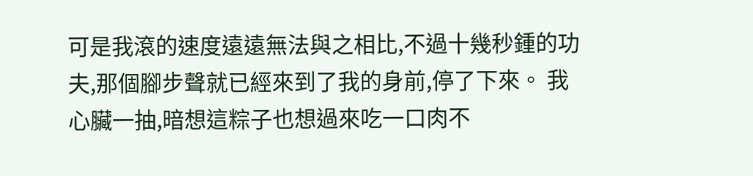可是我滾的速度遠遠無法與之相比,不過十幾秒鍾的功夫,那個腳步聲就已經來到了我的身前,停了下來。 我心臟一抽,暗想這粽子也想過來吃一口肉不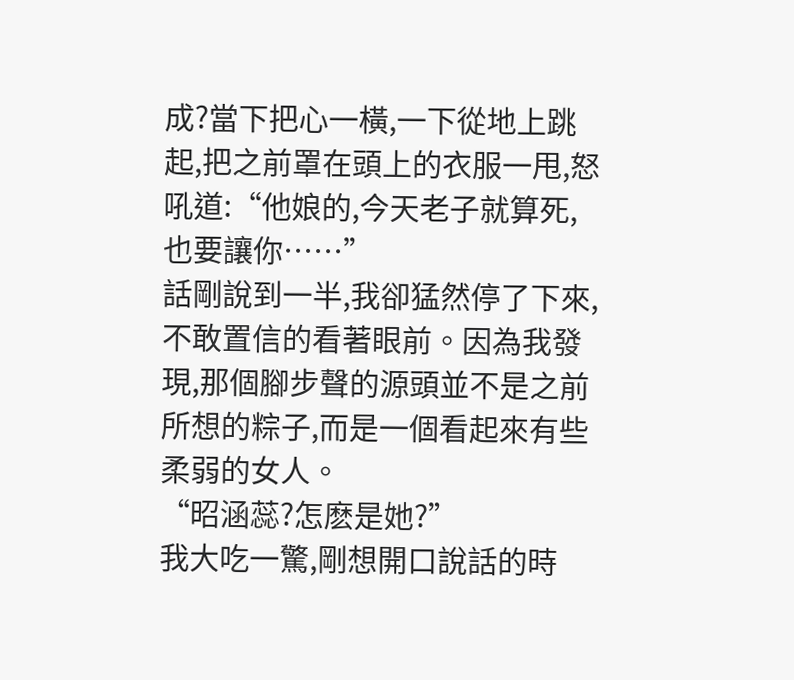成?當下把心一橫,一下從地上跳起,把之前罩在頭上的衣服一甩,怒吼道:“他娘的,今天老子就算死,也要讓你……”
話剛說到一半,我卻猛然停了下來,不敢置信的看著眼前。因為我發現,那個腳步聲的源頭並不是之前所想的粽子,而是一個看起來有些柔弱的女人。
“昭涵蕊?怎麽是她?”
我大吃一驚,剛想開口說話的時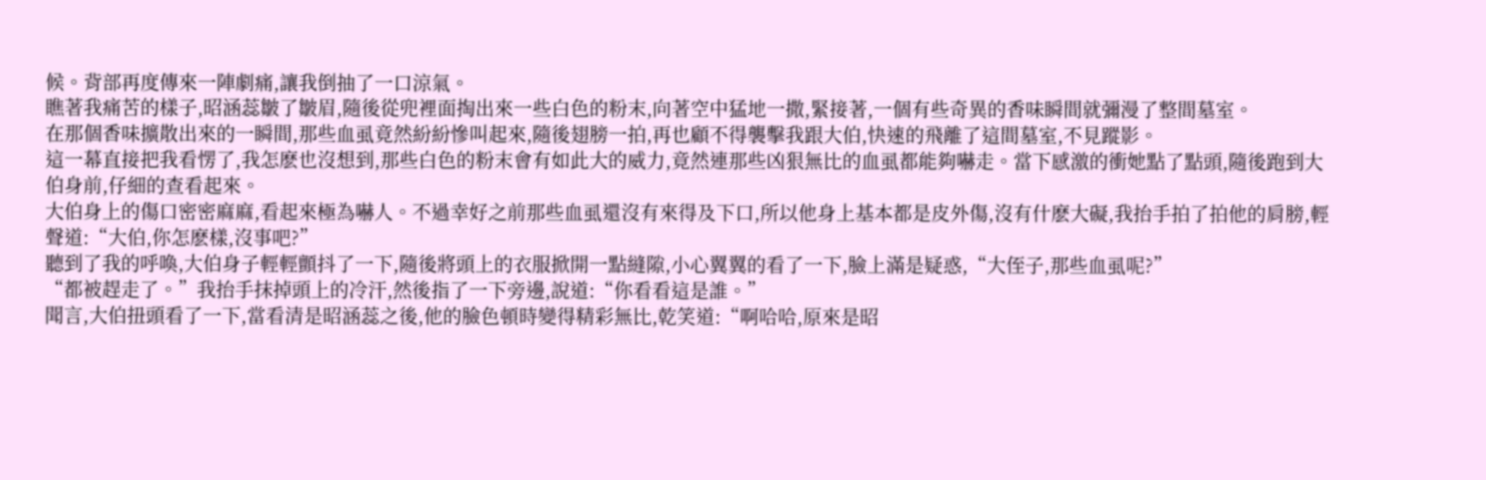候。背部再度傳來一陣劇痛,讓我倒抽了一口涼氣。
瞧著我痛苦的樣子,昭涵蕊皺了皺眉,隨後從兜裡面掏出來一些白色的粉末,向著空中猛地一撒,緊接著,一個有些奇異的香味瞬間就彌漫了整間墓室。
在那個香味擴散出來的一瞬間,那些血虱竟然紛紛慘叫起來,隨後翅膀一拍,再也顧不得襲擊我跟大伯,快速的飛離了這間墓室,不見蹤影。
這一幕直接把我看愣了,我怎麽也沒想到,那些白色的粉末會有如此大的威力,竟然連那些凶狠無比的血虱都能夠嚇走。當下感激的衝她點了點頭,隨後跑到大伯身前,仔細的查看起來。
大伯身上的傷口密密麻麻,看起來極為嚇人。不過幸好之前那些血虱還沒有來得及下口,所以他身上基本都是皮外傷,沒有什麽大礙,我抬手拍了拍他的肩膀,輕聲道:“大伯,你怎麽樣,沒事吧?”
聽到了我的呼喚,大伯身子輕輕顫抖了一下,隨後將頭上的衣服掀開一點縫隙,小心翼翼的看了一下,臉上滿是疑惑,“大侄子,那些血虱呢?”
“都被趕走了。”我抬手抹掉頭上的冷汗,然後指了一下旁邊,說道:“你看看這是誰。”
聞言,大伯扭頭看了一下,當看清是昭涵蕊之後,他的臉色頓時變得精彩無比,乾笑道:“啊哈哈,原來是昭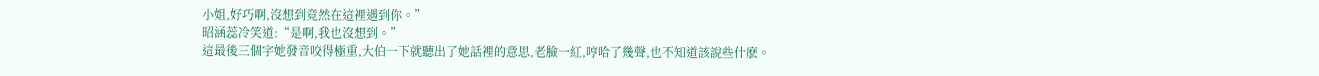小姐,好巧啊,沒想到竟然在這裡遇到你。”
昭涵蕊冷笑道:“是啊,我也沒想到。”
這最後三個字她發音咬得極重,大伯一下就聽出了她話裡的意思,老臉一紅,哼哈了幾聲,也不知道該說些什麽。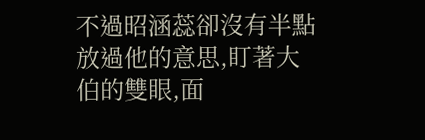不過昭涵蕊卻沒有半點放過他的意思,盯著大伯的雙眼,面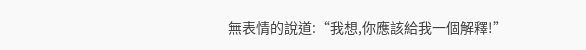無表情的說道:“我想,你應該給我一個解釋!”